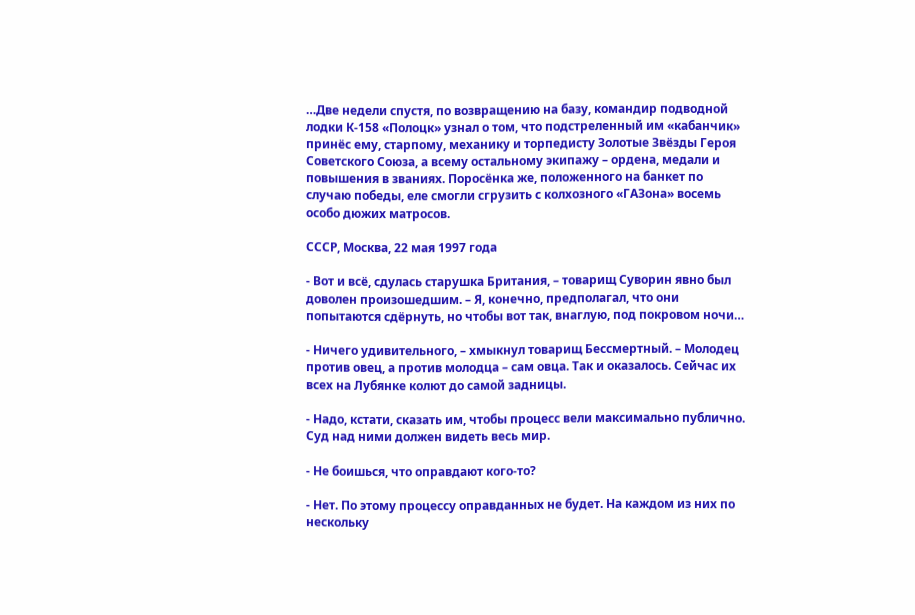…Две недели спустя, по возвращению на базу, командир подводной лодки К-158 «Полоцк» узнал о том, что подстреленный им «кабанчик» принёс ему, старпому, механику и торпедисту Золотые Звёзды Героя Советского Союза, а всему остальному экипажу – ордена, медали и повышения в званиях. Поросёнка же, положенного на банкет по случаю победы, еле смогли сгрузить с колхозного «ГАЗона» восемь особо дюжих матросов.

СССР, Москва, 22 мая 1997 года

- Вот и всё, сдулась старушка Британия, – товарищ Суворин явно был доволен произошедшим. – Я, конечно, предполагал, что они попытаются сдёрнуть, но чтобы вот так, внаглую, под покровом ночи…

- Ничего удивительного, – хмыкнул товарищ Бессмертный. – Молодец против овец, а против молодца – сам овца. Так и оказалось. Сейчас их всех на Лубянке колют до самой задницы.

- Надо, кстати, сказать им, чтобы процесс вели максимально публично. Суд над ними должен видеть весь мир.

- Не боишься, что оправдают кого-то?

- Нет. По этому процессу оправданных не будет. На каждом из них по нескольку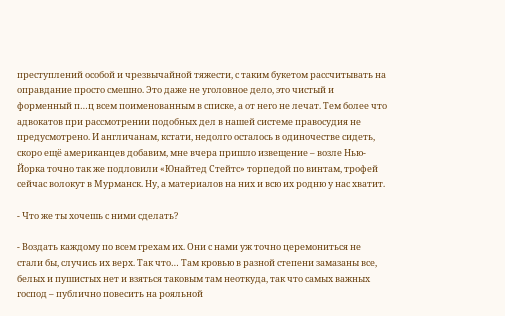преступлений особой и чрезвычайной тяжести, с таким букетом рассчитывать на оправдание просто смешно. Это даже не уголовное дело, это чистый и форменный п…ц всем поименованным в списке, а от него не лечат. Тем более что адвокатов при рассмотрении подобных дел в нашей системе правосудия не предусмотрено. И англичанам, кстати, недолго осталось в одиночестве сидеть, скоро ещё американцев добавим, мне вчера пришло извещение – возле Нью-Йорка точно так же подловили «Юнайтед Стейтс» торпедой по винтам, трофей сейчас волокут в Мурманск. Ну, а материалов на них и всю их родню у нас хватит.

- Что же ты хочешь с ними сделать?

- Воздать каждому по всем грехам их. Они с нами уж точно церемониться не стали бы, случись их верх. Так что… Там кровью в разной степени замазаны все, белых и пушистых нет и взяться таковым там неоткуда, так что самых важных господ – публично повесить на рояльной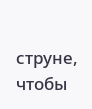струне, чтобы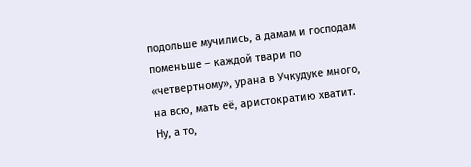подольше мучились, а дамам и господам поменьше – каждой твари по «четвертному», урана в Учкудуке много, на всю, мать её, аристократию хватит. Ну, а то,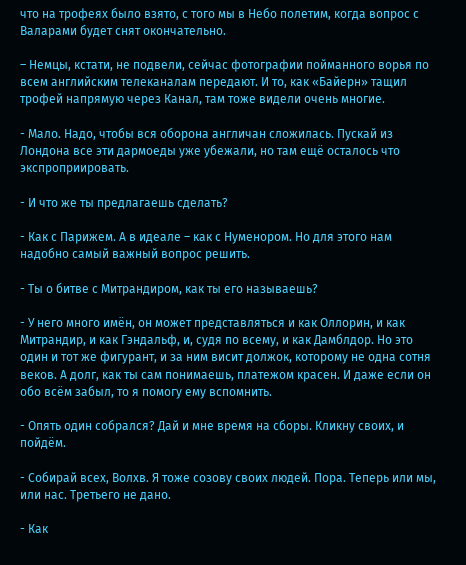что на трофеях было взято, с того мы в Небо полетим, когда вопрос с Валарами будет снят окончательно.

– Немцы, кстати, не подвели, сейчас фотографии пойманного ворья по всем английским телеканалам передают. И то, как «Байерн» тащил трофей напрямую через Канал, там тоже видели очень многие.

- Мало. Надо, чтобы вся оборона англичан сложилась. Пускай из Лондона все эти дармоеды уже убежали, но там ещё осталось что экспроприировать.

- И что же ты предлагаешь сделать?

- Как с Парижем. А в идеале – как с Нуменором. Но для этого нам надобно самый важный вопрос решить.

- Ты о битве с Митрандиром, как ты его называешь?

- У него много имён, он может представляться и как Оллорин, и как Митрандир, и как Гэндальф, и, судя по всему, и как Дамблдор. Но это один и тот же фигурант, и за ним висит должок, которому не одна сотня веков. А долг, как ты сам понимаешь, платежом красен. И даже если он обо всём забыл, то я помогу ему вспомнить.

- Опять один собрался? Дай и мне время на сборы. Кликну своих, и пойдём.

- Собирай всех, Волхв. Я тоже созову своих людей. Пора. Теперь или мы, или нас. Третьего не дано.

- Как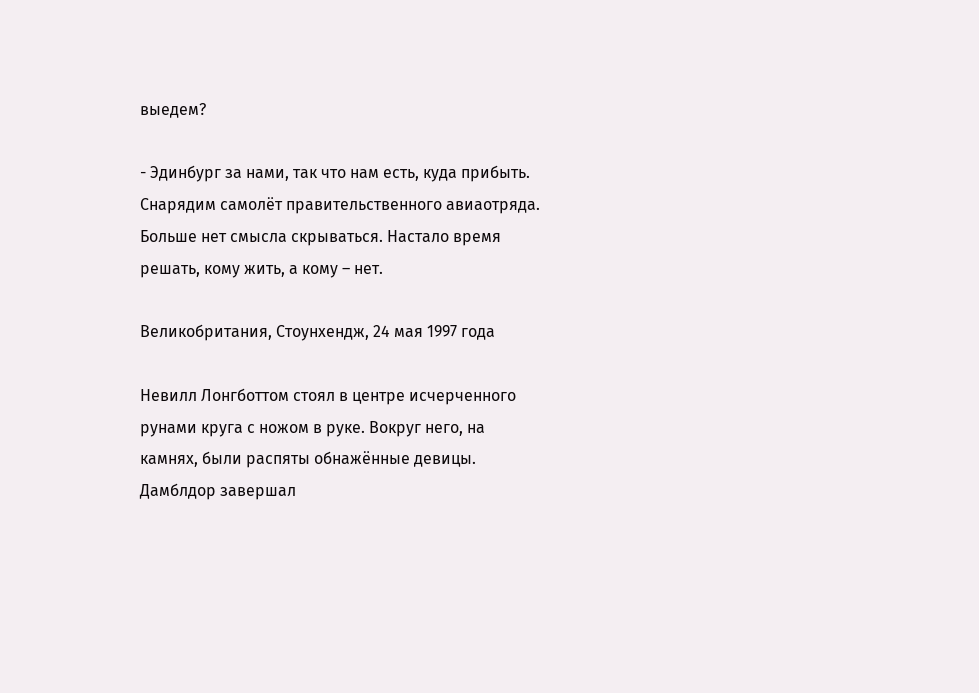выедем?

- Эдинбург за нами, так что нам есть, куда прибыть. Снарядим самолёт правительственного авиаотряда. Больше нет смысла скрываться. Настало время решать, кому жить, а кому – нет.

Великобритания, Стоунхендж, 24 мая 1997 года

Невилл Лонгботтом стоял в центре исчерченного рунами круга с ножом в руке. Вокруг него, на камнях, были распяты обнажённые девицы. Дамблдор завершал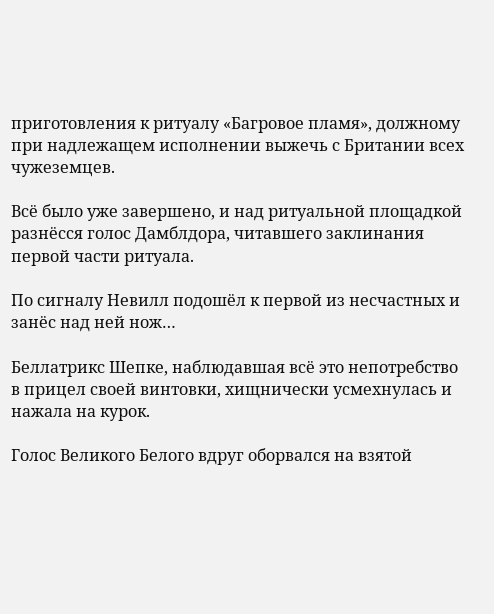приготовления к ритуалу «Багровое пламя», должному при надлежащем исполнении выжечь с Британии всех чужеземцев.

Всё было уже завершено, и над ритуальной площадкой разнёсся голос Дамблдора, читавшего заклинания первой части ритуала.

По сигналу Невилл подошёл к первой из несчастных и занёс над ней нож…

Беллатрикс Шепке, наблюдавшая всё это непотребство в прицел своей винтовки, хищнически усмехнулась и нажала на курок.

Голос Великого Белого вдруг оборвался на взятой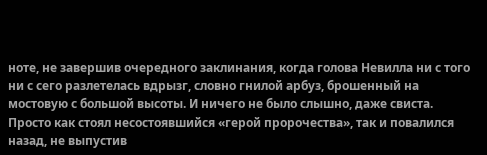ноте, не завершив очередного заклинания, когда голова Невилла ни с того ни с сего разлетелась вдрызг, словно гнилой арбуз, брошенный на мостовую с большой высоты. И ничего не было слышно, даже свиста. Просто как стоял несостоявшийся «герой пророчества», так и повалился назад, не выпустив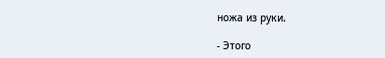ножа из руки.

- Этого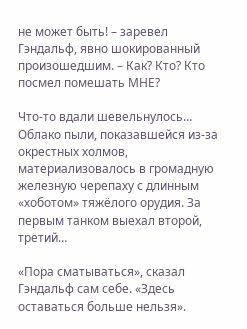не может быть! – заревел Гэндальф, явно шокированный произошедшим. – Как? Кто? Кто посмел помешать МНЕ?

Что-то вдали шевельнулось… Облако пыли, показавшейся из-за окрестных холмов, материализовалось в громадную железную черепаху с длинным «хоботом» тяжёлого орудия. За первым танком выехал второй, третий…

«Пора сматываться», сказал Гэндальф сам себе. «Здесь оставаться больше нельзя».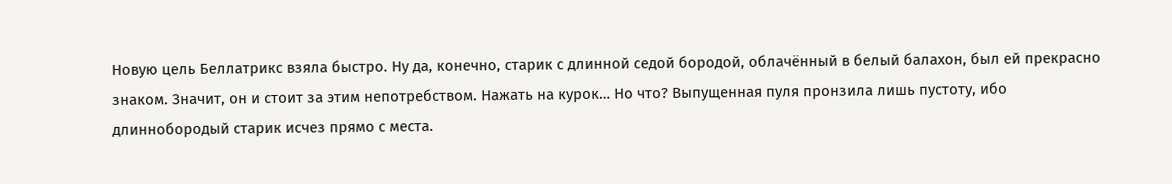Новую цель Беллатрикс взяла быстро. Ну да, конечно, старик с длинной седой бородой, облачённый в белый балахон, был ей прекрасно знаком. Значит, он и стоит за этим непотребством. Нажать на курок… Но что? Выпущенная пуля пронзила лишь пустоту, ибо длиннобородый старик исчез прямо с места.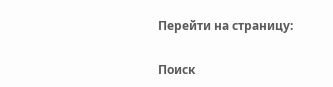Перейти на страницу:

Поиск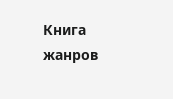Книга жанров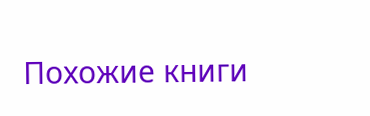Похожие книги